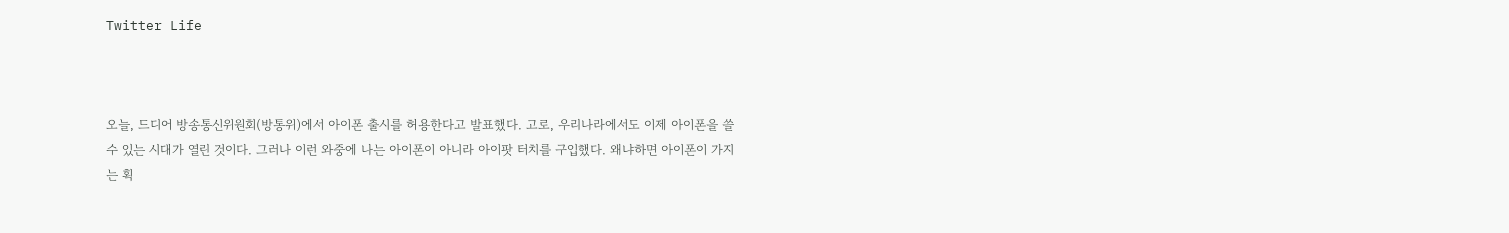Twitter Life



오늘, 드디어 방송통신위원회(방통위)에서 아이폰 출시를 허용한다고 발표했다. 고로, 우리나라에서도 이제 아이폰을 쓸 수 있는 시대가 열린 것이다. 그러나 이런 와중에 나는 아이폰이 아니라 아이팟 터치를 구입했다. 왜냐하면 아이폰이 가지는 획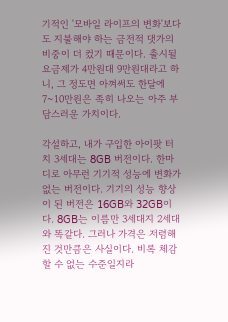기적인 '모바일 라이프의 변화'보다도 지불해야 하는 금전적 댓가의 비중이 더 컸기 때문이다. 출시될 요금제가 4만원대 9만원대라고 하니, 그 정도면 아껴써도 한달에 7~10만원은 족히 나오는 아주 부담스러운 가치이다.

각설하고, 내가 구입한 아이팟 터치 3세대는 8GB 버전이다. 한마디로 아무런 기기적 성능에 변화가 없는 버전이다. 기기의 성능 향상이 된 버전은 16GB와 32GB이다. 8GB는 이름만 3세대지 2세대와 똑같다. 그러나 가격은 저렴해진 것만큼은 사실이다. 비록 체감할 수 없는 수준일지라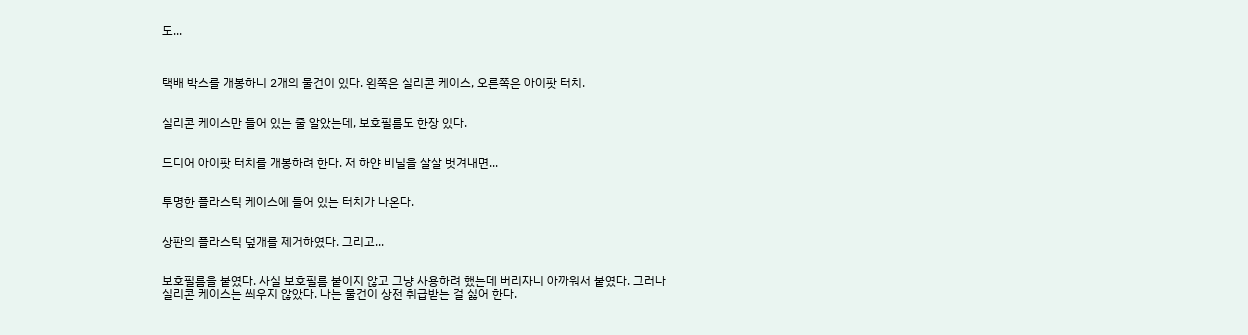도...



택배 박스를 개봉하니 2개의 물건이 있다. 왼쪽은 실리콘 케이스, 오른쪽은 아이팟 터치.


실리콘 케이스만 들어 있는 줄 알았는데, 보호필름도 한장 있다.


드디어 아이팟 터치를 개봉하려 한다. 저 하얀 비닐을 살살 벗겨내면...


투명한 플라스틱 케이스에 들어 있는 터치가 나온다.


상판의 플라스틱 덮개를 제거하였다. 그리고...


보호필름을 붙였다. 사실 보호필름 붙이지 않고 그냥 사용하려 했는데 버리자니 아까워서 붙였다. 그러나 실리콘 케이스는 씌우지 않았다. 나는 물건이 상전 취급받는 걸 싫어 한다.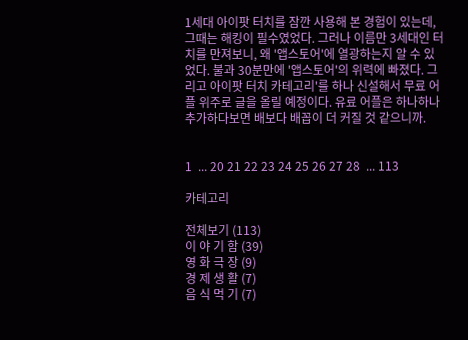1세대 아이팟 터치를 잠깐 사용해 본 경험이 있는데, 그때는 해킹이 필수였었다. 그러나 이름만 3세대인 터치를 만져보니, 왜 '앱스토어'에 열광하는지 알 수 있었다. 불과 30분만에 '앱스토어'의 위력에 빠졌다. 그리고 아이팟 터치 카테고리'를 하나 신설해서 무료 어플 위주로 글을 올릴 예정이다. 유료 어플은 하나하나 추가하다보면 배보다 배꼽이 더 커질 것 같으니까.


1  ... 20 21 22 23 24 25 26 27 28  ... 113

카테고리

전체보기 (113)
이 야 기 함 (39)
영 화 극 장 (9)
경 제 생 활 (7)
음 식 먹 기 (7)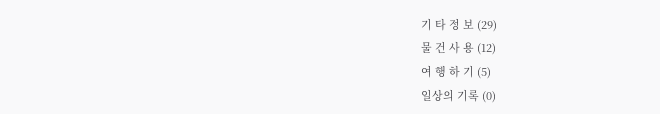기 타 정 보 (29)
물 건 사 용 (12)
여 행 하 기 (5)
일상의 기록 (0)